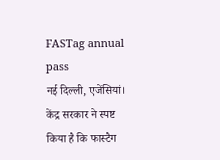FASTag annual pass
नई दिल्ली, एजेंसियां। केंद्र सरकार ने स्पष्ट किया है कि फास्टैग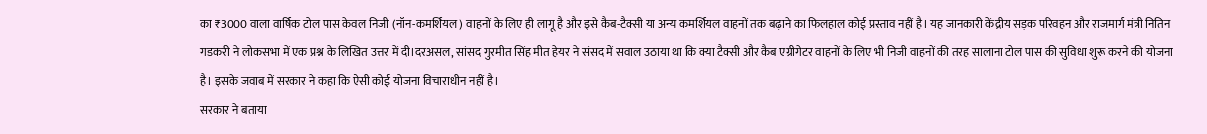का ₹3000 वाला वार्षिक टोल पास केवल निजी (नॉन-कमर्शियल) वाहनों के लिए ही लागू है और इसे कैब-टैक्सी या अन्य कमर्शियल वाहनों तक बढ़ाने का फिलहाल कोई प्रस्ताव नहीं है। यह जानकारी केंद्रीय सड़क परिवहन और राजमार्ग मंत्री नितिन गडकरी ने लोकसभा में एक प्रश्न के लिखित उत्तर में दी।दरअसल, सांसद गुरमीत सिंह मीत हेयर ने संसद में सवाल उठाया था कि क्या टैक्सी और कैब एग्रीगेटर वाहनों के लिए भी निजी वाहनों की तरह सालाना टोल पास की सुविधा शुरू करने की योजना है। इसके जवाब में सरकार ने कहा कि ऐसी कोई योजना विचाराधीन नहीं है।
सरकार ने बताया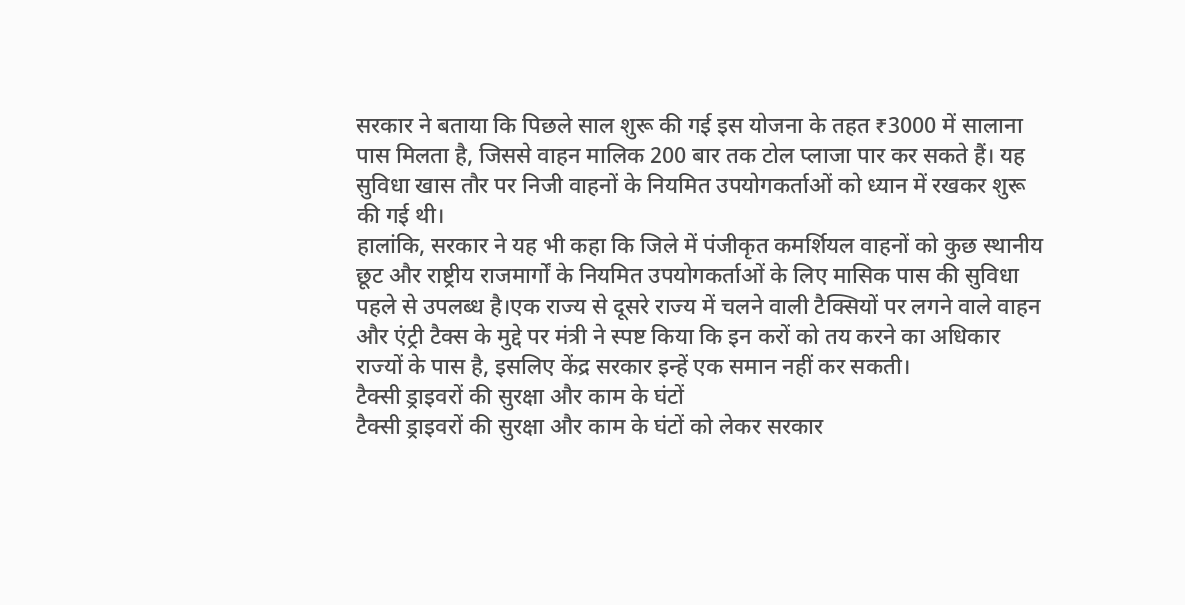सरकार ने बताया कि पिछले साल शुरू की गई इस योजना के तहत ₹3000 में सालाना पास मिलता है, जिससे वाहन मालिक 200 बार तक टोल प्लाजा पार कर सकते हैं। यह सुविधा खास तौर पर निजी वाहनों के नियमित उपयोगकर्ताओं को ध्यान में रखकर शुरू की गई थी।
हालांकि, सरकार ने यह भी कहा कि जिले में पंजीकृत कमर्शियल वाहनों को कुछ स्थानीय छूट और राष्ट्रीय राजमार्गों के नियमित उपयोगकर्ताओं के लिए मासिक पास की सुविधा पहले से उपलब्ध है।एक राज्य से दूसरे राज्य में चलने वाली टैक्सियों पर लगने वाले वाहन और एंट्री टैक्स के मुद्दे पर मंत्री ने स्पष्ट किया कि इन करों को तय करने का अधिकार राज्यों के पास है, इसलिए केंद्र सरकार इन्हें एक समान नहीं कर सकती।
टैक्सी ड्राइवरों की सुरक्षा और काम के घंटों
टैक्सी ड्राइवरों की सुरक्षा और काम के घंटों को लेकर सरकार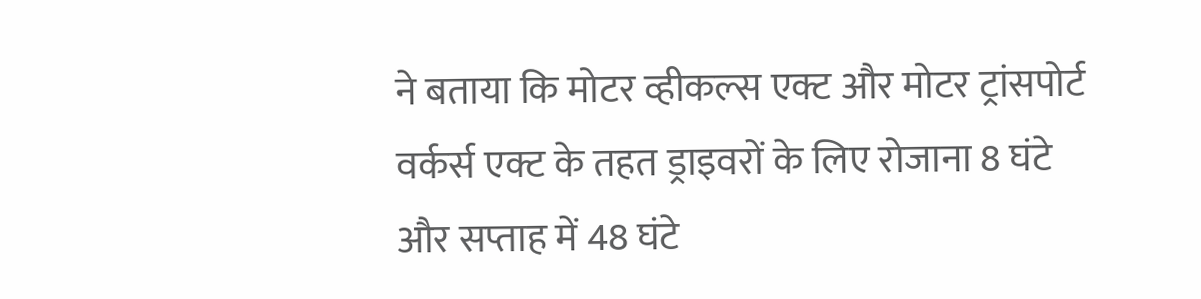ने बताया कि मोटर व्हीकल्स एक्ट और मोटर ट्रांसपोर्ट वर्कर्स एक्ट के तहत ड्राइवरों के लिए रोजाना 8 घंटे और सप्ताह में 48 घंटे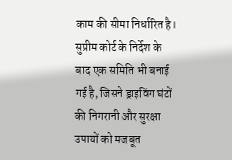काम की सीमा निर्धारित है। सुप्रीम कोर्ट के निर्देश के बाद एक समिति भी बनाई गई है, जिसने ड्राइविंग घंटों की निगरानी और सुरक्षा उपायों को मजबूत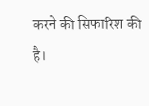करने की सिफारिश की है।